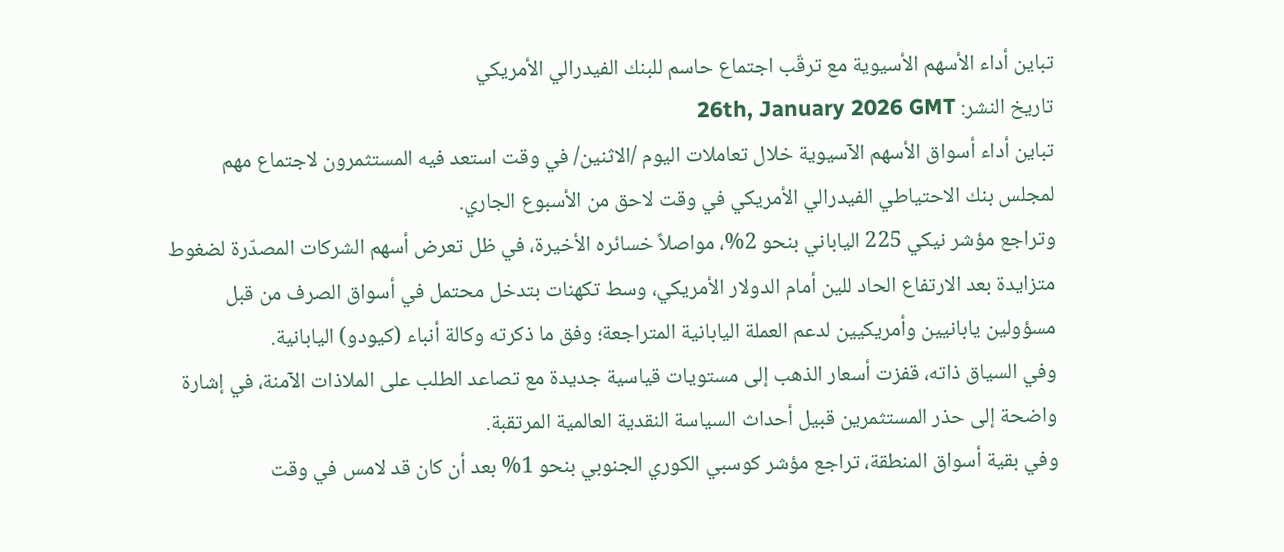تباين أداء الأسهم الأسيوية مع ترقّب اجتماع حاسم للبنك الفيدرالي الأمريكي
تاريخ النشر: 26th, January 2026 GMT
تباين أداء أسواق الأسهم الآسيوية خلال تعاملات اليوم /الاثنين/ في وقت استعد فيه المستثمرون لاجتماع مهم لمجلس بنك الاحتياطي الفيدرالي الأمريكي في وقت لاحق من الأسبوع الجاري.
وتراجع مؤشر نيكي 225 الياباني بنحو 2%، مواصلاً خسائره الأخيرة، في ظل تعرض أسهم الشركات المصدّرة لضغوط متزايدة بعد الارتفاع الحاد للين أمام الدولار الأمريكي، وسط تكهنات بتدخل محتمل في أسواق الصرف من قبل مسؤولين يابانيين وأمريكيين لدعم العملة اليابانية المتراجعة؛ وفق ما ذكرته وكالة أنباء (كيودو) اليابانية.
وفي السياق ذاته، قفزت أسعار الذهب إلى مستويات قياسية جديدة مع تصاعد الطلب على الملاذات الآمنة، في إشارة واضحة إلى حذر المستثمرين قبيل أحداث السياسة النقدية العالمية المرتقبة.
وفي بقية أسواق المنطقة، تراجع مؤشر كوسبي الكوري الجنوبي بنحو 1% بعد أن كان قد لامس في وقت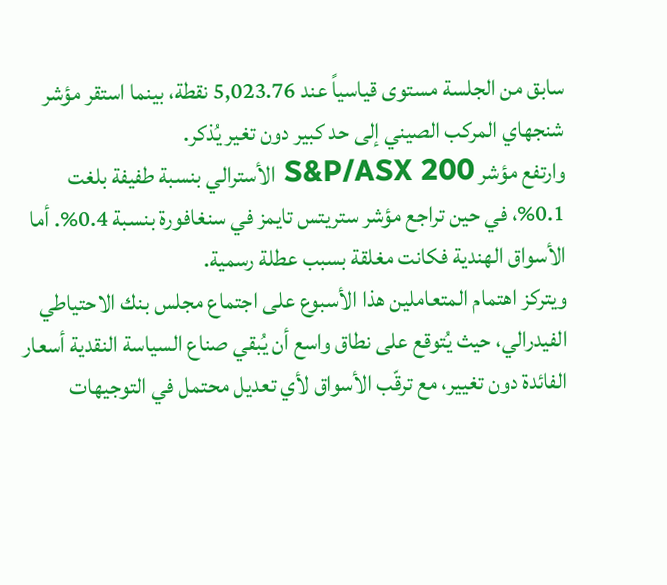سابق من الجلسة مستوى قياسياً عند 5,023.76 نقطة، بينما استقر مؤشر شنجهاي المركب الصيني إلى حد كبير دون تغير يُذكر.
وارتفع مؤشر S&P/ASX 200 الأسترالي بنسبة طفيفة بلغت 0.1%، في حين تراجع مؤشر ستريتس تايمز في سنغافورة بنسبة 0.4%. أما الأسواق الهندية فكانت مغلقة بسبب عطلة رسمية.
ويتركز اهتمام المتعاملين هذا الأسبوع على اجتماع مجلس بنك الاحتياطي الفيدرالي، حيث يُتوقع على نطاق واسع أن يُبقي صناع السياسة النقدية أسعار الفائدة دون تغيير، مع ترقّب الأسواق لأي تعديل محتمل في التوجيهات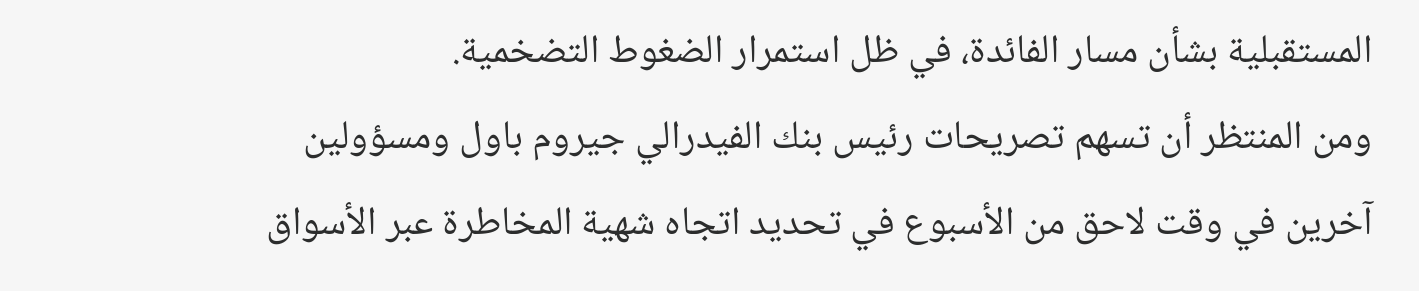المستقبلية بشأن مسار الفائدة، في ظل استمرار الضغوط التضخمية.
ومن المنتظر أن تسهم تصريحات رئيس بنك الفيدرالي جيروم باول ومسؤولين آخرين في وقت لاحق من الأسبوع في تحديد اتجاه شهية المخاطرة عبر الأسواق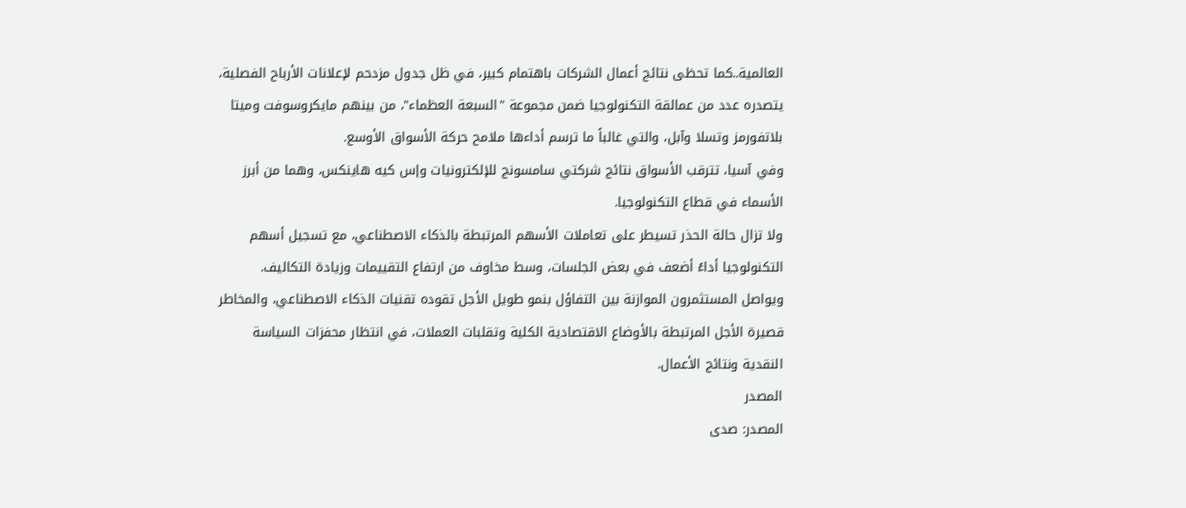العالمية..كما تحظى نتائج أعمال الشركات باهتمام كبير، في ظل جدول مزدحم لإعلانات الأرباح الفصلية، يتصدره عدد من عمالقة التكنولوجيا ضمن مجموعة "السبعة العظماء"، من بينهم مايكروسوفت وميتا بلاتفورمز وتسلا وآبل، والتي غالباً ما ترسم أداءها ملامح حركة الأسواق الأوسع.
وفي آسيا، تترقب الأسواق نتائج شركتي سامسونج للإلكترونيات وإس كيه هاينكس، وهما من أبرز الأسماء في قطاع التكنولوجيا.
ولا تزال حالة الحذر تسيطر على تعاملات الأسهم المرتبطة بالذكاء الاصطناعي، مع تسجيل أسهم التكنولوجيا أداءً أضعف في بعض الجلسات، وسط مخاوف من ارتفاع التقييمات وزيادة التكاليف.
ويواصل المستثمرون الموازنة بين التفاؤل بنمو طويل الأجل تقوده تقنيات الذكاء الاصطناعي، والمخاطر قصيرة الأجل المرتبطة بالأوضاع الاقتصادية الكلية وتقلبات العملات، في انتظار محفزات السياسة النقدية ونتائج الأعمال.
المصدر
المصدر: صدى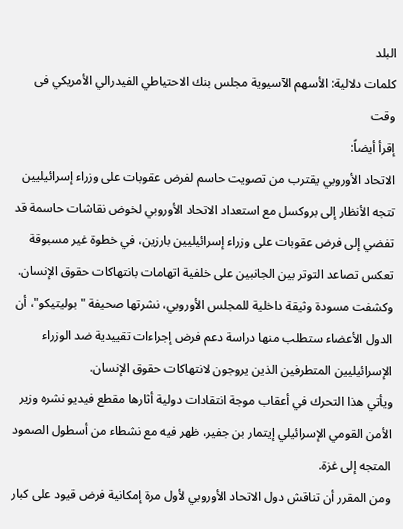البلد
كلمات دلالية: الأسهم الآسيوية مجلس بنك الاحتياطي الفيدرالي الأمريكي فی وقت
إقرأ أيضاً:
الاتحاد الأوروبي يقترب من تصويت حاسم لفرض عقوبات على وزراء إسرائيليين
تتجه الأنظار إلى بروكسل مع استعداد الاتحاد الأوروبي لخوض نقاشات حاسمة قد تفضي إلى فرض عقوبات على وزراء إسرائيليين بارزين، في خطوة غير مسبوقة تعكس تصاعد التوتر بين الجانبين على خلفية اتهامات بانتهاكات حقوق الإنسان.
وكشفت مسودة وثيقة داخلية للمجلس الأوروبي، نشرتها صحيفة "بوليتيكو"، أن الدول الأعضاء ستطلب منها دراسة دعم فرض إجراءات تقييدية ضد الوزراء الإسرائيليين المتطرفين الذين يروجون لانتهاكات حقوق الإنسان.
ويأتي هذا التحرك في أعقاب موجة انتقادات دولية أثارها مقطع فيديو نشره وزير الأمن القومي الإسرائيلي إيتمار بن جفير، ظهر فيه مع نشطاء من أسطول الصمود المتجه إلى غزة.
ومن المقرر أن تناقش دول الاتحاد الأوروبي لأول مرة إمكانية فرض قيود على كبار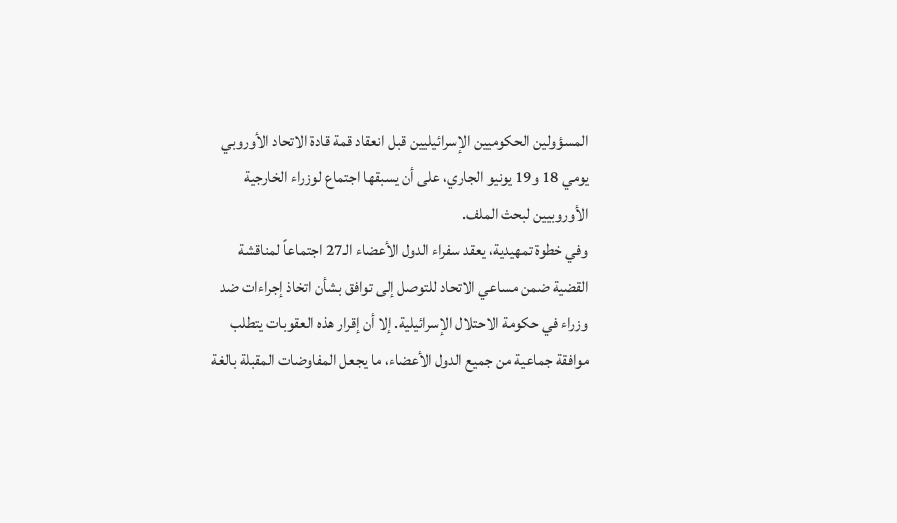المسؤولين الحكوميين الإسرائيليين قبل انعقاد قمة قادة الاتحاد الأوروبي يومي 18 و19 يونيو الجاري، على أن يسبقها اجتماع لوزراء الخارجية الأوروبيين لبحث الملف.
وفي خطوة تمهيدية، يعقد سفراء الدول الأعضاء الـ27 اجتماعاً لمناقشة القضية ضمن مساعي الاتحاد للتوصل إلى توافق بشأن اتخاذ إجراءات ضد وزراء في حكومة الاحتلال الإسرائيلية. إلا أن إقرار هذه العقوبات يتطلب موافقة جماعية من جميع الدول الأعضاء، ما يجعل المفاوضات المقبلة بالغة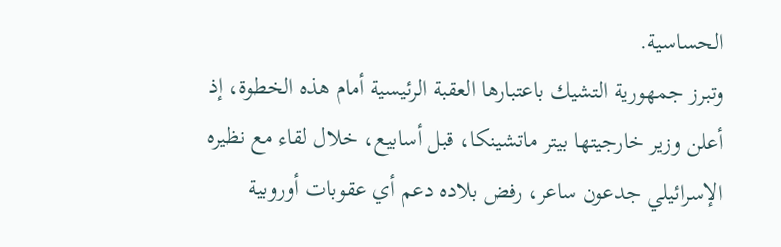الحساسية.
وتبرز جمهورية التشيك باعتبارها العقبة الرئيسية أمام هذه الخطوة، إذ أعلن وزير خارجيتها بيتر ماتشينكا، قبل أسابيع، خلال لقاء مع نظيره الإسرائيلي جدعون ساعر، رفض بلاده دعم أي عقوبات أوروبية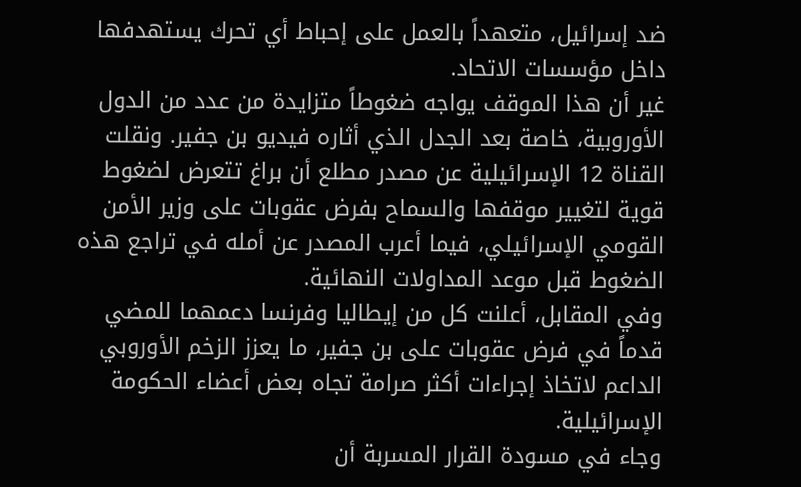ضد إسرائيل، متعهداً بالعمل على إحباط أي تحرك يستهدفها داخل مؤسسات الاتحاد.
غير أن هذا الموقف يواجه ضغوطاً متزايدة من عدد من الدول الأوروبية، خاصة بعد الجدل الذي أثاره فيديو بن جفير. ونقلت القناة 12 الإسرائيلية عن مصدر مطلع أن براغ تتعرض لضغوط قوية لتغيير موقفها والسماح بفرض عقوبات على وزير الأمن القومي الإسرائيلي، فيما أعرب المصدر عن أمله في تراجع هذه الضغوط قبل موعد المداولات النهائية.
وفي المقابل، أعلنت كل من إيطاليا وفرنسا دعمهما للمضي قدماً في فرض عقوبات على بن جفير، ما يعزز الزخم الأوروبي الداعم لاتخاذ إجراءات أكثر صرامة تجاه بعض أعضاء الحكومة الإسرائيلية.
وجاء في مسودة القرار المسربة أن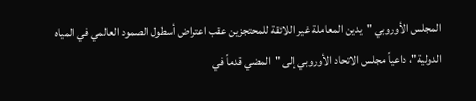المجلس الأوروبي "يدين المعاملة غير اللائقة للمحتجزين عقب اعتراض أسطول الصمود العالمي في المياه الدولية"، داعياً مجلس الاتحاد الأوروبي إلى "المضي قدماً في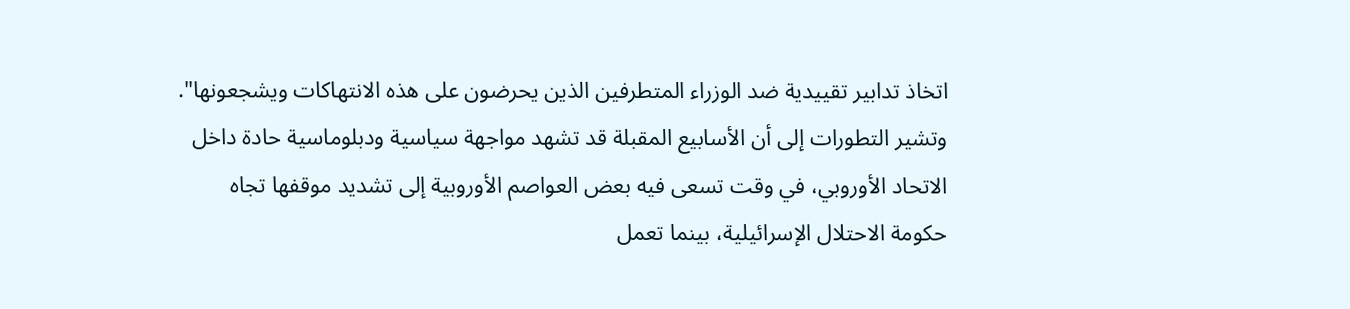اتخاذ تدابير تقييدية ضد الوزراء المتطرفين الذين يحرضون على هذه الانتهاكات ويشجعونها".
وتشير التطورات إلى أن الأسابيع المقبلة قد تشهد مواجهة سياسية ودبلوماسية حادة داخل الاتحاد الأوروبي، في وقت تسعى فيه بعض العواصم الأوروبية إلى تشديد موقفها تجاه حكومة الاحتلال الإسرائيلية، بينما تعمل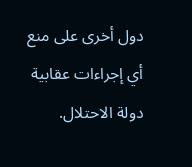دول أخرى على منع أي إجراءات عقابية دولة الاحتلال.